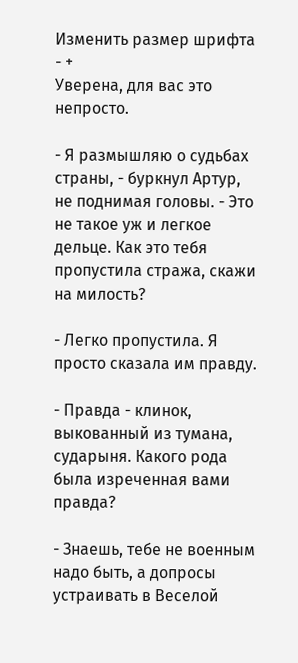Изменить размер шрифта - +
Уверена, для вас это непросто.

- Я размышляю о судьбах страны, - буркнул Артур, не поднимая головы. - Это не такое уж и легкое дельце. Как это тебя пропустила стража, скажи на милость?

- Легко пропустила. Я просто сказала им правду.

- Правда - клинок, выкованный из тумана, сударыня. Какого рода была изреченная вами правда?

- Знаешь, тебе не военным надо быть, а допросы устраивать в Веселой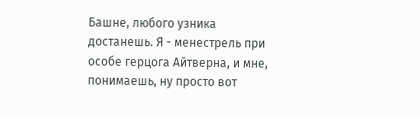Башне, любого узника достанешь. Я - менестрель при особе герцога Айтверна, и мне, понимаешь, ну просто вот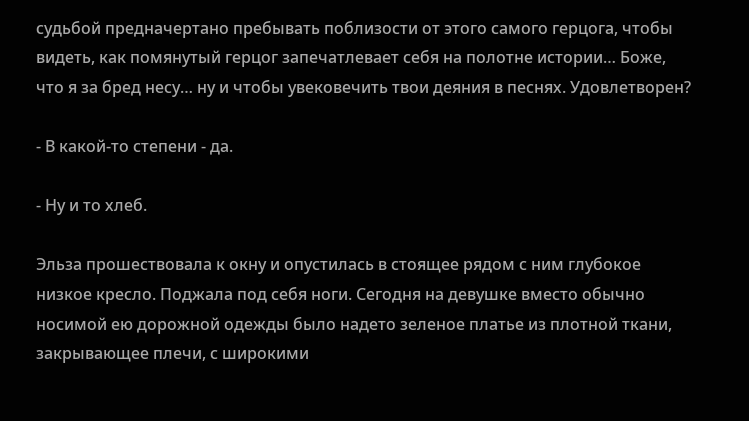судьбой предначертано пребывать поблизости от этого самого герцога, чтобы видеть, как помянутый герцог запечатлевает себя на полотне истории… Боже, что я за бред несу… ну и чтобы увековечить твои деяния в песнях. Удовлетворен?

- В какой-то степени - да.

- Ну и то хлеб.

Эльза прошествовала к окну и опустилась в стоящее рядом с ним глубокое низкое кресло. Поджала под себя ноги. Сегодня на девушке вместо обычно носимой ею дорожной одежды было надето зеленое платье из плотной ткани, закрывающее плечи, с широкими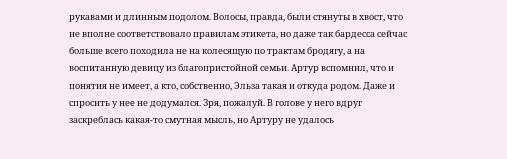рукавами и длинным подолом. Волосы, правда, были стянуты в хвост, что не вполне соответствовало правилам этикета, но даже так бардесса сейчас больше всего походила не на колесящую по трактам бродягу, а на воспитанную девицу из благопристойной семьи. Артур вспомнил, что и понятия не имеет, а кто, собственно, Эльза такая и откуда родом. Даже и спросить у нее не додумался. Зря, пожалуй. В голове у него вдруг заскреблась какая-то смутная мысль, но Артуру не удалось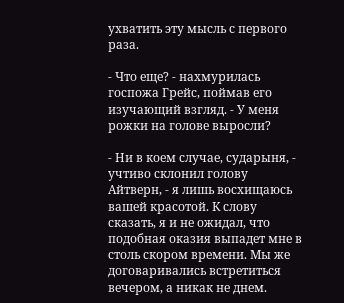ухватить эту мысль с первого раза.

- Что еще? - нахмурилась госпожа Грейс, поймав его изучающий взгляд. - У меня рожки на голове выросли?

- Ни в коем случае, сударыня, - учтиво склонил голову Айтверн, - я лишь восхищаюсь вашей красотой. К слову сказать, я и не ожидал, что подобная оказия выпадет мне в столь скором времени. Мы же договаривались встретиться вечером, а никак не днем.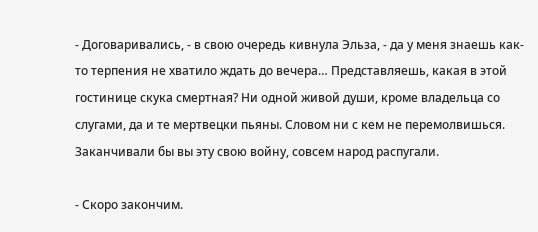- Договаривались, - в свою очередь кивнула Эльза, - да у меня знаешь как-то терпения не хватило ждать до вечера… Представляешь, какая в этой гостинице скука смертная? Ни одной живой души, кроме владельца со слугами, да и те мертвецки пьяны. Словом ни с кем не перемолвишься. Заканчивали бы вы эту свою войну, совсем народ распугали.

- Скоро закончим.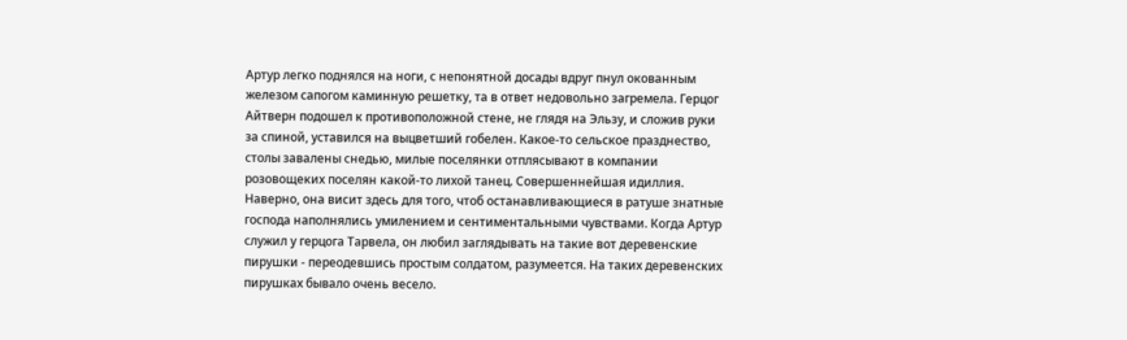Артур легко поднялся на ноги, с непонятной досады вдруг пнул окованным железом сапогом каминную решетку, та в ответ недовольно загремела. Герцог Айтверн подошел к противоположной стене, не глядя на Эльзу, и сложив руки за спиной, уставился на выцветший гобелен. Какое-то сельское празднество, столы завалены снедью, милые поселянки отплясывают в компании розовощеких поселян какой-то лихой танец. Совершеннейшая идиллия. Наверно, она висит здесь для того, чтоб останавливающиеся в ратуше знатные господа наполнялись умилением и сентиментальными чувствами. Когда Артур служил у герцога Тарвела, он любил заглядывать на такие вот деревенские пирушки - переодевшись простым солдатом, разумеется. На таких деревенских пирушках бывало очень весело.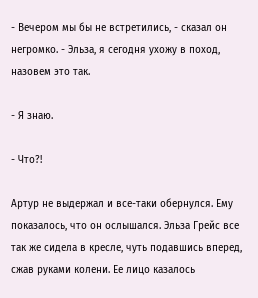- Вечером мы бы не встретились, - сказал он негромко. - Эльза, я сегодня ухожу в поход, назовем это так.

- Я знаю.

- Что?!

Артур не выдержал и все-таки обернулся. Ему показалось, что он ослышался. Эльза Грейс все так же сидела в кресле, чуть подавшись вперед, сжав руками колени. Ее лицо казалось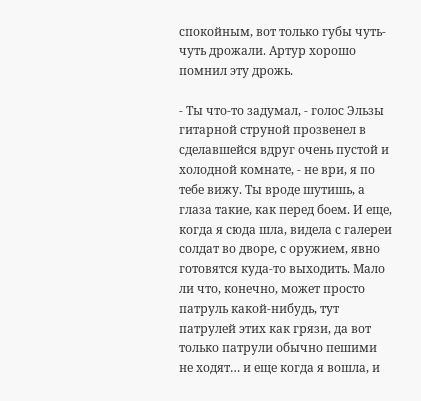спокойным, вот только губы чуть-чуть дрожали. Артур хорошо помнил эту дрожь.

- Ты что-то задумал, - голос Эльзы гитарной струной прозвенел в сделавшейся вдруг очень пустой и холодной комнате, - не ври, я по тебе вижу. Ты вроде шутишь, а глаза такие, как перед боем. И еще, когда я сюда шла, видела с галереи солдат во дворе, с оружием, явно готовятся куда-то выходить. Мало ли что, конечно, может просто патруль какой-нибудь, тут патрулей этих как грязи, да вот только патрули обычно пешими не ходят… и еще когда я вошла, и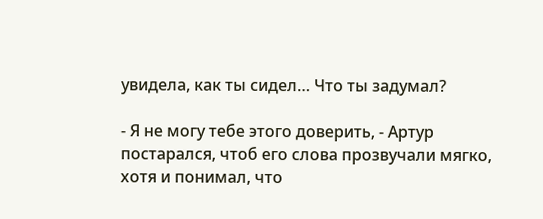увидела, как ты сидел… Что ты задумал?

- Я не могу тебе этого доверить, - Артур постарался, чтоб его слова прозвучали мягко, хотя и понимал, что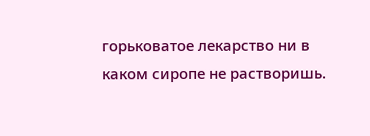горьковатое лекарство ни в каком сиропе не растворишь.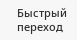Быстрый переход